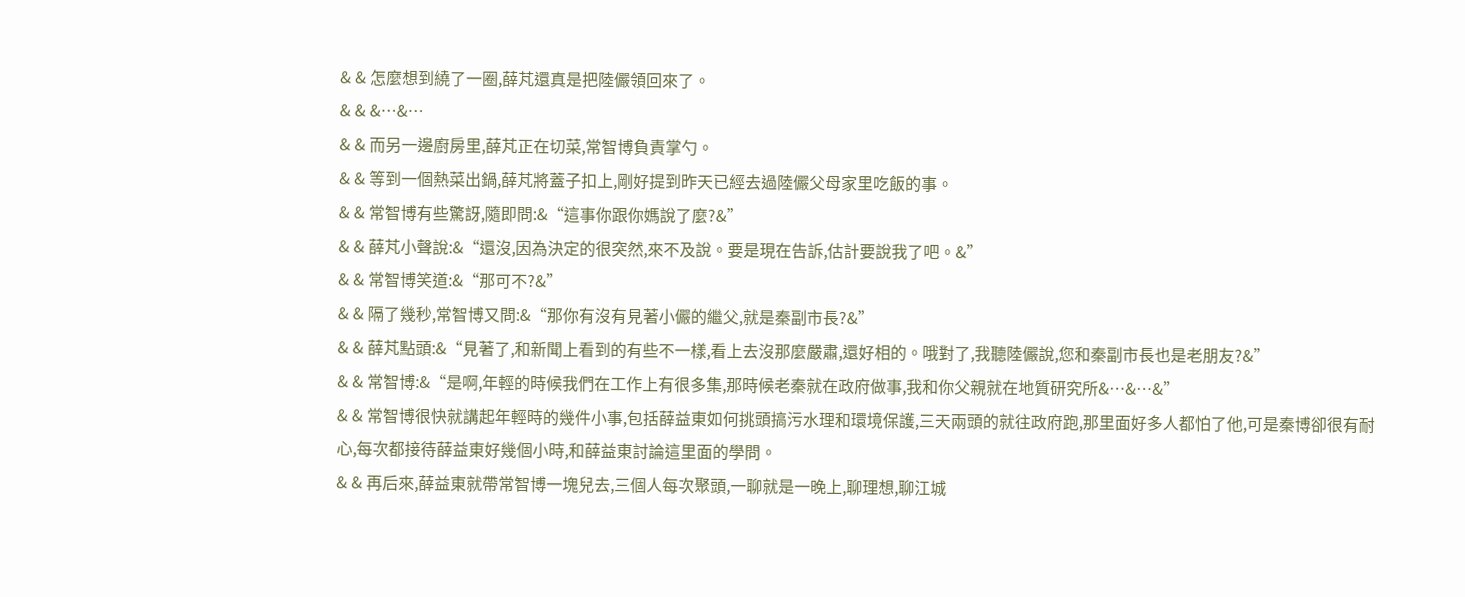& & 怎麼想到繞了一圈,薛芃還真是把陸儼領回來了。
& & &…&…
& & 而另一邊廚房里,薛芃正在切菜,常智博負責掌勺。
& & 等到一個熱菜出鍋,薛芃將蓋子扣上,剛好提到昨天已經去過陸儼父母家里吃飯的事。
& & 常智博有些驚訝,隨即問:&“這事你跟你媽說了麼?&”
& & 薛芃小聲說:&“還沒,因為決定的很突然,來不及說。要是現在告訴,估計要說我了吧。&”
& & 常智博笑道:&“那可不?&”
& & 隔了幾秒,常智博又問:&“那你有沒有見著小儼的繼父,就是秦副市長?&”
& & 薛芃點頭:&“見著了,和新聞上看到的有些不一樣,看上去沒那麼嚴肅,還好相的。哦對了,我聽陸儼說,您和秦副市長也是老朋友?&”
& & 常智博:&“是啊,年輕的時候我們在工作上有很多集,那時候老秦就在政府做事,我和你父親就在地質研究所&…&…&”
& & 常智博很快就講起年輕時的幾件小事,包括薛益東如何挑頭搞污水理和環境保護,三天兩頭的就往政府跑,那里面好多人都怕了他,可是秦博卻很有耐心,每次都接待薛益東好幾個小時,和薛益東討論這里面的學問。
& & 再后來,薛益東就帶常智博一塊兒去,三個人每次聚頭,一聊就是一晚上,聊理想,聊江城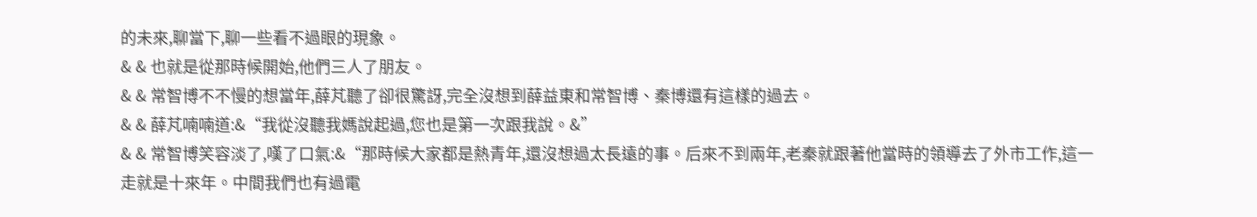的未來,聊當下,聊一些看不過眼的現象。
& & 也就是從那時候開始,他們三人了朋友。
& & 常智博不不慢的想當年,薛芃聽了卻很驚訝,完全沒想到薛益東和常智博、秦博還有這樣的過去。
& & 薛芃喃喃道:&“我從沒聽我媽說起過,您也是第一次跟我說。&”
& & 常智博笑容淡了,嘆了口氣:&“那時候大家都是熱青年,還沒想過太長遠的事。后來不到兩年,老秦就跟著他當時的領導去了外市工作,這一走就是十來年。中間我們也有過電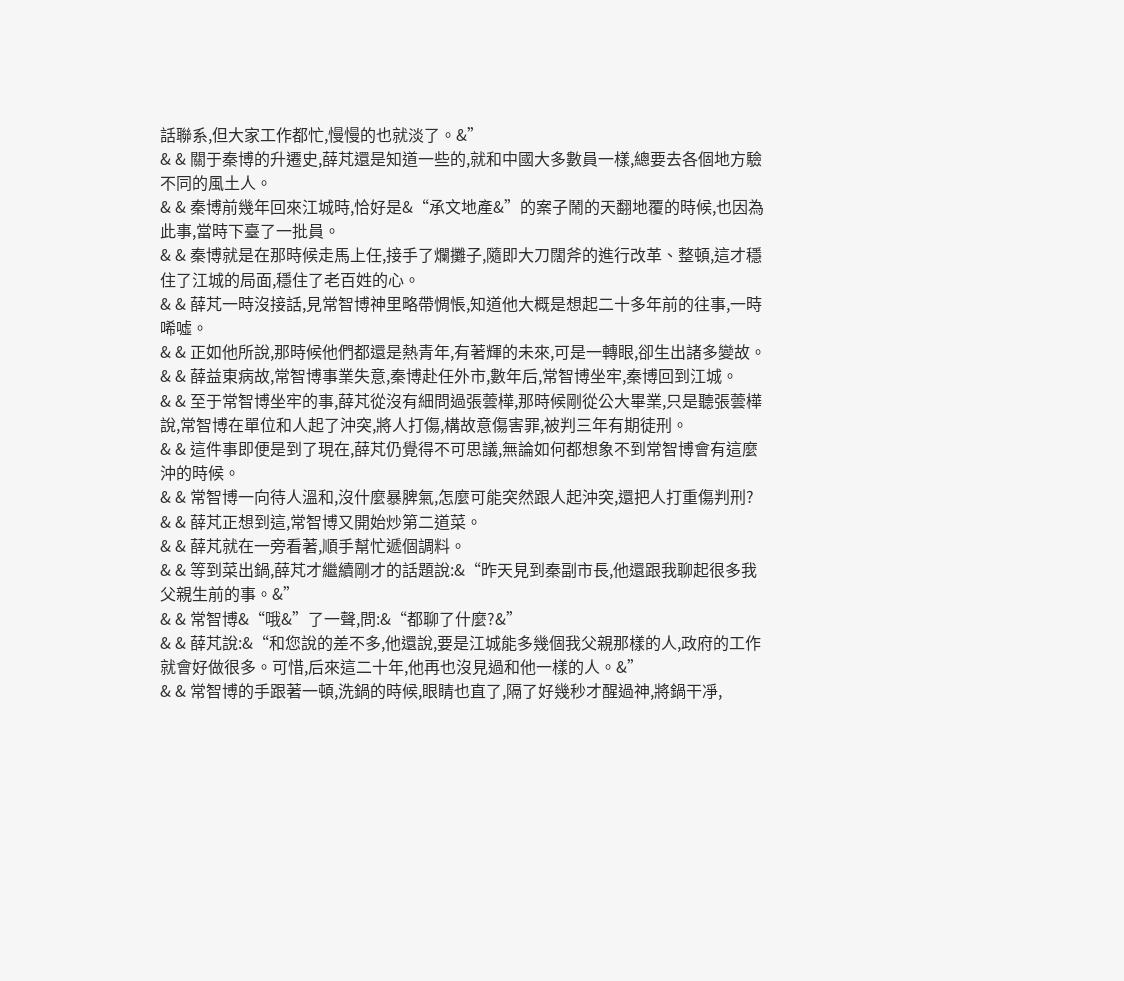話聯系,但大家工作都忙,慢慢的也就淡了。&”
& & 關于秦博的升遷史,薛芃還是知道一些的,就和中國大多數員一樣,總要去各個地方驗不同的風土人。
& & 秦博前幾年回來江城時,恰好是&“承文地產&”的案子鬧的天翻地覆的時候,也因為此事,當時下臺了一批員。
& & 秦博就是在那時候走馬上任,接手了爛攤子,隨即大刀闊斧的進行改革、整頓,這才穩住了江城的局面,穩住了老百姓的心。
& & 薛芃一時沒接話,見常智博神里略帶惆悵,知道他大概是想起二十多年前的往事,一時唏噓。
& & 正如他所說,那時候他們都還是熱青年,有著輝的未來,可是一轉眼,卻生出諸多變故。
& & 薛益東病故,常智博事業失意,秦博赴任外市,數年后,常智博坐牢,秦博回到江城。
& & 至于常智博坐牢的事,薛芃從沒有細問過張蕓樺,那時候剛從公大畢業,只是聽張蕓樺說,常智博在單位和人起了沖突,將人打傷,構故意傷害罪,被判三年有期徒刑。
& & 這件事即便是到了現在,薛芃仍覺得不可思議,無論如何都想象不到常智博會有這麼沖的時候。
& & 常智博一向待人溫和,沒什麼暴脾氣,怎麼可能突然跟人起沖突,還把人打重傷判刑?
& & 薛芃正想到這,常智博又開始炒第二道菜。
& & 薛芃就在一旁看著,順手幫忙遞個調料。
& & 等到菜出鍋,薛芃才繼續剛才的話題說:&“昨天見到秦副市長,他還跟我聊起很多我父親生前的事。&”
& & 常智博&“哦&”了一聲,問:&“都聊了什麼?&”
& & 薛芃說:&“和您說的差不多,他還說,要是江城能多幾個我父親那樣的人,政府的工作就會好做很多。可惜,后來這二十年,他再也沒見過和他一樣的人。&”
& & 常智博的手跟著一頓,洗鍋的時候,眼睛也直了,隔了好幾秒才醒過神,將鍋干凈,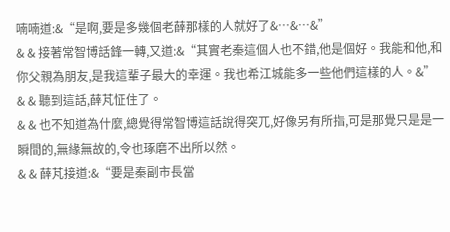喃喃道:&“是啊,要是多幾個老薛那樣的人就好了&…&…&”
& & 接著常智博話鋒一轉,又道:&“其實老秦這個人也不錯,他是個好。我能和他,和你父親為朋友,是我這輩子最大的幸運。我也希江城能多一些他們這樣的人。&”
& & 聽到這話,薛芃怔住了。
& & 也不知道為什麼,總覺得常智博這話說得突兀,好像另有所指,可是那覺只是是一瞬間的,無緣無故的,令也琢磨不出所以然。
& & 薛芃接道:&“要是秦副市長當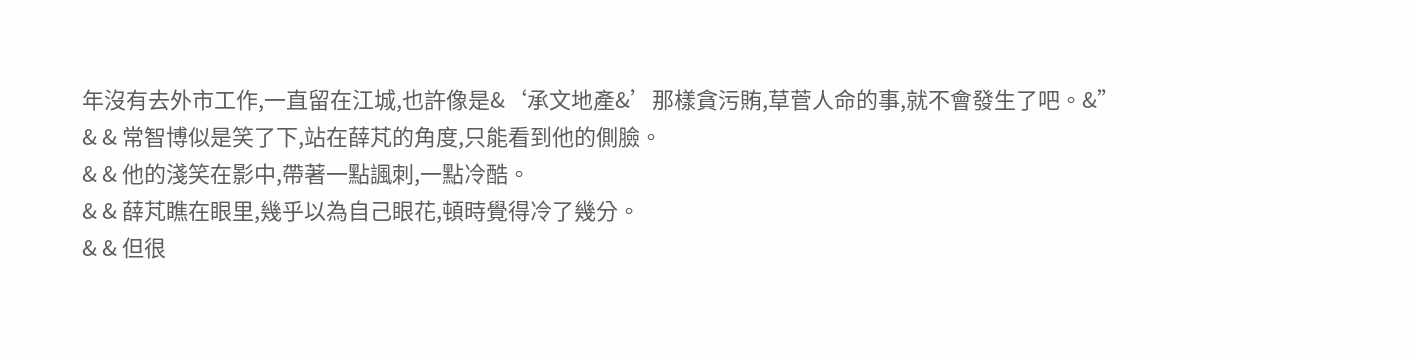年沒有去外市工作,一直留在江城,也許像是&‘承文地產&’那樣貪污賄,草菅人命的事,就不會發生了吧。&”
& & 常智博似是笑了下,站在薛芃的角度,只能看到他的側臉。
& & 他的淺笑在影中,帶著一點諷刺,一點冷酷。
& & 薛芃瞧在眼里,幾乎以為自己眼花,頓時覺得冷了幾分。
& & 但很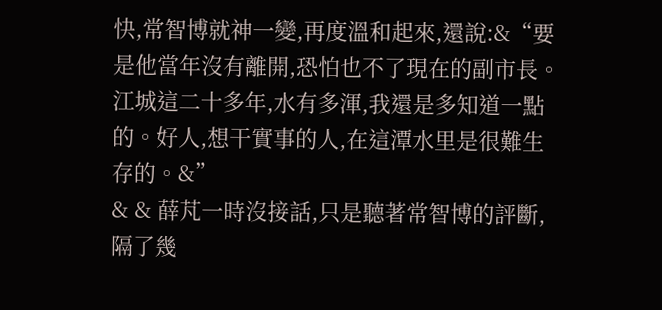快,常智博就神一變,再度溫和起來,還說:&“要是他當年沒有離開,恐怕也不了現在的副市長。江城這二十多年,水有多渾,我還是多知道一點的。好人,想干實事的人,在這潭水里是很難生存的。&”
& & 薛芃一時沒接話,只是聽著常智博的評斷,隔了幾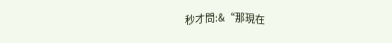秒才問:&“那現在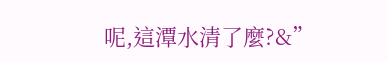呢,這潭水清了麼?&”